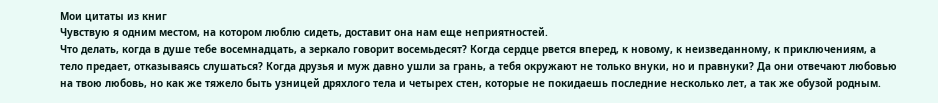Мои цитаты из книг
Чувствую я одним местом, на котором люблю сидеть, доставит она нам еще неприятностей.
Что делать, когда в душе тебе восемнадцать, а зеркало говорит восемьдесят? Когда сердце рвется вперед, к новому, к неизведанному, к приключениям, а тело предает, отказываясь слушаться? Когда друзья и муж давно ушли за грань, а тебя окружают не только внуки, но и правнуки? Да они отвечают любовью на твою любовь, но как же тяжело быть узницей дряхлого тела и четырех стен, которые не покидаешь последние несколько лет, а так же обузой родным.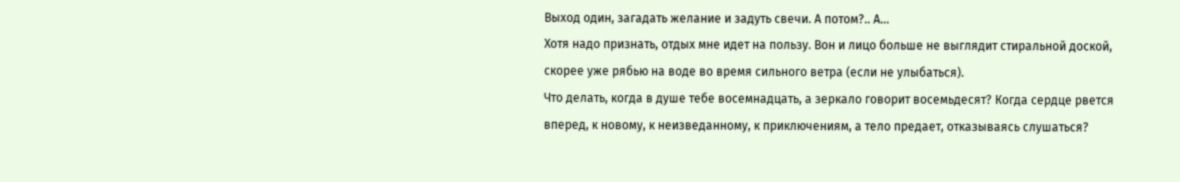Выход один, загадать желание и задуть свечи. А потом?.. А...
Хотя надо признать, отдых мне идет на пользу. Вон и лицо больше не выглядит стиральной доской, скорее уже рябью на воде во время сильного ветра (если не улыбаться).
Что делать, когда в душе тебе восемнадцать, а зеркало говорит восемьдесят? Когда сердце рвется вперед, к новому, к неизведанному, к приключениям, а тело предает, отказываясь слушаться?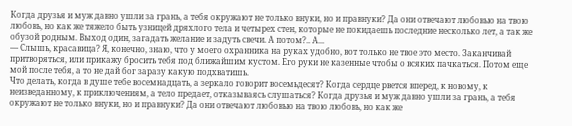Когда друзья и муж давно ушли за грань, а тебя окружают не только внуки, но и правнуки? Да они отвечают любовью на твою любовь, но как же тяжело быть узницей дряхлого тела и четырех стен, которые не покидаешь последние несколько лет, а так же обузой родным. Выход один, загадать желание и задуть свечи. А потом?.. А...
— Слышь, красавица? Я, конечно, знаю, что у моего охранника на руках удобно, вот только не твое это место. Заканчивай притворяться, или прикажу бросить тебя под ближайшим кустом. Его руки не казенные чтобы о всяких пачкаться. Потом еще мой после тебя, а то не дай бог заразу какую подхватишь.
Что делать, когда в душе тебе восемнадцать, а зеркало говорит восемьдесят? Когда сердце рвется вперед, к новому, к неизведанному, к приключениям, а тело предает, отказываясь слушаться? Когда друзья и муж давно ушли за грань, а тебя окружают не только внуки, но и правнуки? Да они отвечают любовью на твою любовь, но как же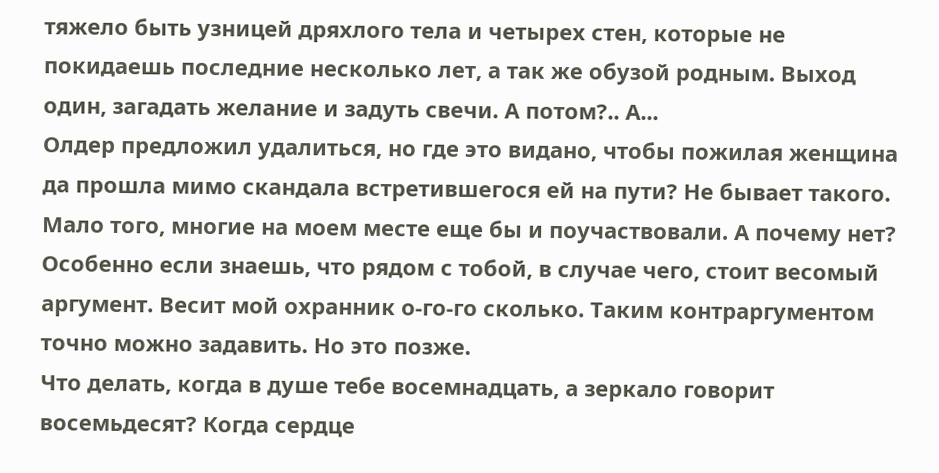тяжело быть узницей дряхлого тела и четырех стен, которые не покидаешь последние несколько лет, а так же обузой родным. Выход один, загадать желание и задуть свечи. А потом?.. А...
Олдер предложил удалиться, но где это видано, чтобы пожилая женщина да прошла мимо скандала встретившегося ей на пути? Не бывает такого. Мало того, многие на моем месте еще бы и поучаствовали. А почему нет? Особенно если знаешь, что рядом с тобой, в случае чего, стоит весомый аргумент. Весит мой охранник о-го-го сколько. Таким контраргументом точно можно задавить. Но это позже.
Что делать, когда в душе тебе восемнадцать, а зеркало говорит восемьдесят? Когда сердце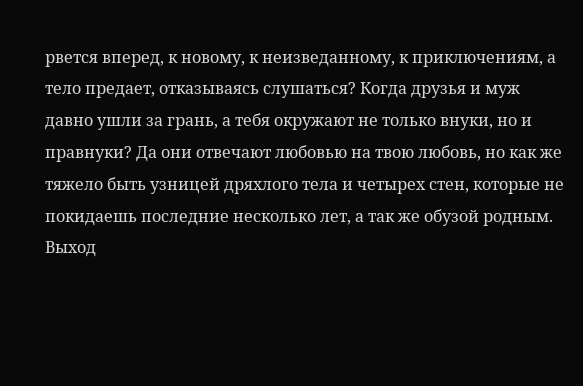рвется вперед, к новому, к неизведанному, к приключениям, а тело предает, отказываясь слушаться? Когда друзья и муж давно ушли за грань, а тебя окружают не только внуки, но и правнуки? Да они отвечают любовью на твою любовь, но как же тяжело быть узницей дряхлого тела и четырех стен, которые не покидаешь последние несколько лет, а так же обузой родным. Выход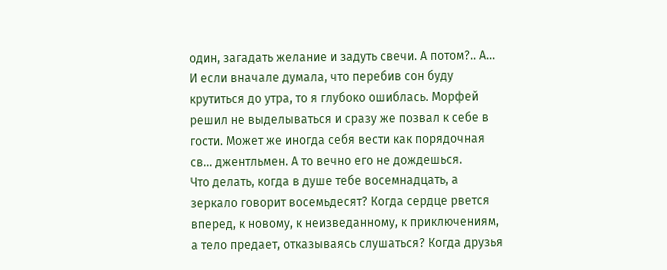один, загадать желание и задуть свечи. А потом?.. А...
И если вначале думала, что перебив сон буду крутиться до утра, то я глубоко ошиблась. Морфей решил не выделываться и сразу же позвал к себе в гости. Может же иногда себя вести как порядочная св… джентльмен. А то вечно его не дождешься.
Что делать, когда в душе тебе восемнадцать, а зеркало говорит восемьдесят? Когда сердце рвется вперед, к новому, к неизведанному, к приключениям, а тело предает, отказываясь слушаться? Когда друзья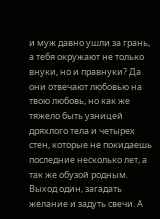и муж давно ушли за грань, а тебя окружают не только внуки, но и правнуки? Да они отвечают любовью на твою любовь, но как же тяжело быть узницей дряхлого тела и четырех стен, которые не покидаешь последние несколько лет, а так же обузой родным. Выход один, загадать желание и задуть свечи. А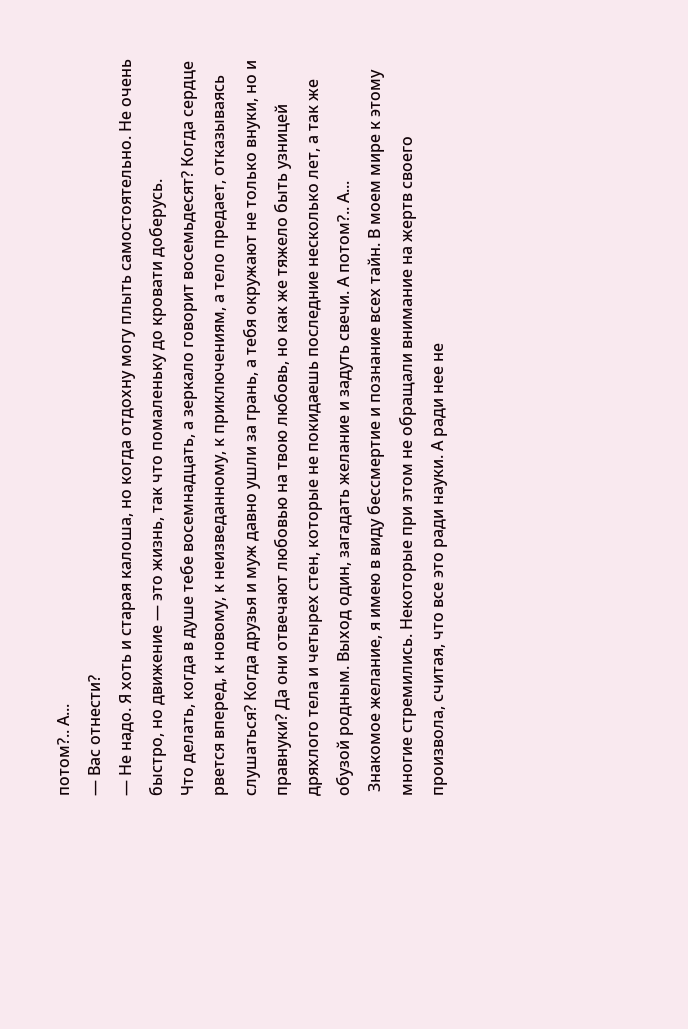потом?.. А...
— Вас отнести?
— Не надо. Я хоть и старая калоша, но когда отдохну могу плыть самостоятельно. Не очень быстро, но движение — это жизнь, так что помаленьку до кровати доберусь.
Что делать, когда в душе тебе восемнадцать, а зеркало говорит восемьдесят? Когда сердце рвется вперед, к новому, к неизведанному, к приключениям, а тело предает, отказываясь слушаться? Когда друзья и муж давно ушли за грань, а тебя окружают не только внуки, но и правнуки? Да они отвечают любовью на твою любовь, но как же тяжело быть узницей дряхлого тела и четырех стен, которые не покидаешь последние несколько лет, а так же обузой родным. Выход один, загадать желание и задуть свечи. А потом?.. А...
 Знакомое желание, я имею в виду бессмертие и познание всех тайн. В моем мире к этому многие стремились. Некоторые при этом не обращали внимание на жертв своего произвола, считая, что все это ради науки. А ради нее не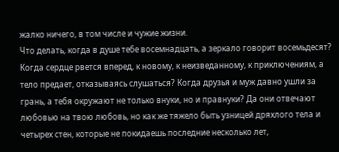жалко ничего, в том числе и чужие жизни.
Что делать, когда в душе тебе восемнадцать, а зеркало говорит восемьдесят? Когда сердце рвется вперед, к новому, к неизведанному, к приключениям, а тело предает, отказываясь слушаться? Когда друзья и муж давно ушли за грань, а тебя окружают не только внуки, но и правнуки? Да они отвечают любовью на твою любовь, но как же тяжело быть узницей дряхлого тела и четырех стен, которые не покидаешь последние несколько лет,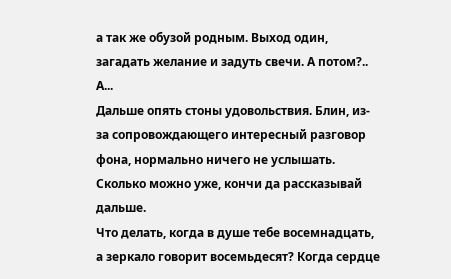а так же обузой родным. Выход один, загадать желание и задуть свечи. А потом?.. А...
Дальше опять стоны удовольствия. Блин, из-за сопровождающего интересный разговор фона, нормально ничего не услышать. Сколько можно уже, кончи да рассказывай дальше.
Что делать, когда в душе тебе восемнадцать, а зеркало говорит восемьдесят? Когда сердце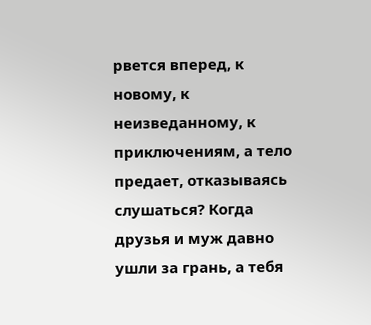рвется вперед, к новому, к неизведанному, к приключениям, а тело предает, отказываясь слушаться? Когда друзья и муж давно ушли за грань, а тебя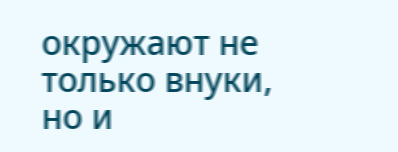окружают не только внуки, но и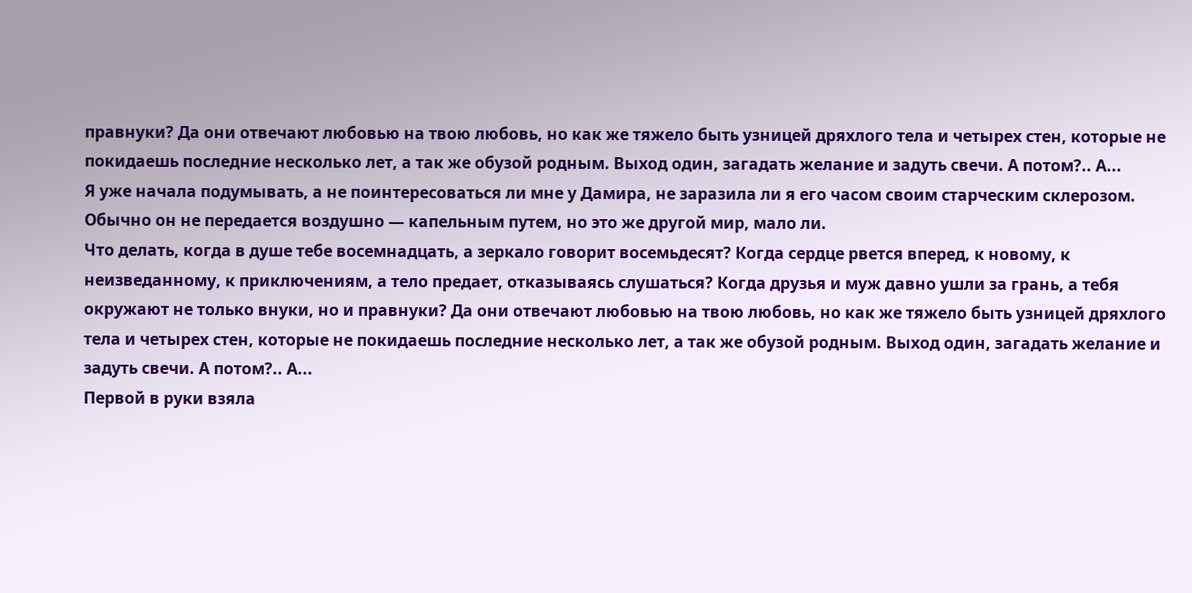правнуки? Да они отвечают любовью на твою любовь, но как же тяжело быть узницей дряхлого тела и четырех стен, которые не покидаешь последние несколько лет, а так же обузой родным. Выход один, загадать желание и задуть свечи. А потом?.. А...
Я уже начала подумывать, а не поинтересоваться ли мне у Дамира, не заразила ли я его часом своим старческим склерозом. Обычно он не передается воздушно — капельным путем, но это же другой мир, мало ли.
Что делать, когда в душе тебе восемнадцать, а зеркало говорит восемьдесят? Когда сердце рвется вперед, к новому, к неизведанному, к приключениям, а тело предает, отказываясь слушаться? Когда друзья и муж давно ушли за грань, а тебя окружают не только внуки, но и правнуки? Да они отвечают любовью на твою любовь, но как же тяжело быть узницей дряхлого тела и четырех стен, которые не покидаешь последние несколько лет, а так же обузой родным. Выход один, загадать желание и задуть свечи. А потом?.. А...
Первой в руки взяла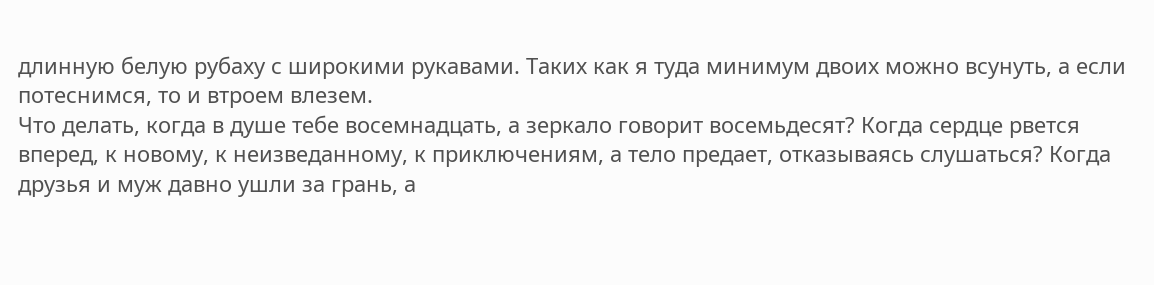длинную белую рубаху с широкими рукавами. Таких как я туда минимум двоих можно всунуть, а если потеснимся, то и втроем влезем.
Что делать, когда в душе тебе восемнадцать, а зеркало говорит восемьдесят? Когда сердце рвется вперед, к новому, к неизведанному, к приключениям, а тело предает, отказываясь слушаться? Когда друзья и муж давно ушли за грань, а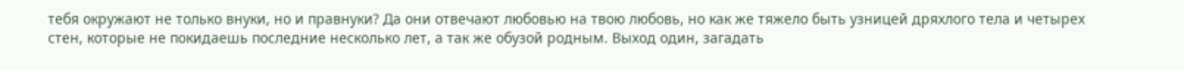тебя окружают не только внуки, но и правнуки? Да они отвечают любовью на твою любовь, но как же тяжело быть узницей дряхлого тела и четырех стен, которые не покидаешь последние несколько лет, а так же обузой родным. Выход один, загадать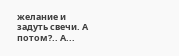желание и задуть свечи. А потом?.. А...